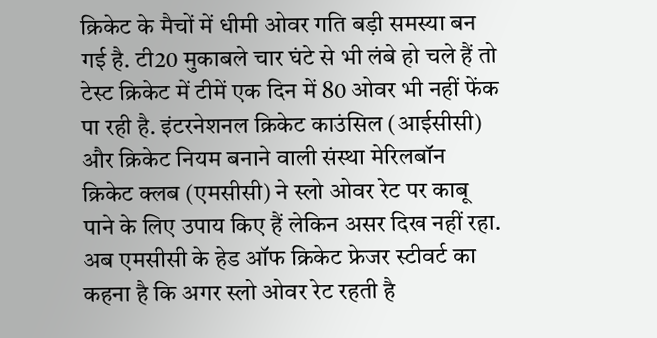क्रिकेट के मैचों में धीमी ओवर गति बड़ी समस्या बन गई है. टी20 मुकाबले चार घंटे से भी लंबे हो चले हैं तो टेस्ट क्रिकेट में टीमें एक दिन में 80 ओवर भी नहीं फेंक पा रही है. इंटरनेशनल क्रिकेट काउंसिल (आईसीसी) और क्रिकेट नियम बनाने वाली संस्था मेरिलबॉन क्रिकेट क्लब (एमसीसी) ने स्लो ओवर रेट पर काबू पाने के लिए उपाय किए हैं लेकिन असर दिख नहीं रहा. अब एमसीसी के हेड ऑफ क्रिकेट फ्रेजर स्टीवर्ट का कहना है कि अगर स्लो ओवर रेट रहती है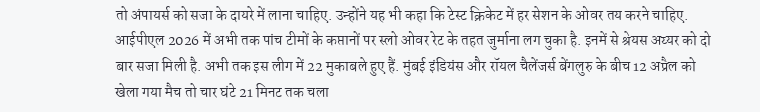तो अंपायर्स को सजा के दायरे में लाना चाहिए. उन्होंने यह भी कहा कि टेस्ट क्रिकेट में हर सेशन के ओवर तय करने चाहिए.
आईपीएल 2026 में अभी तक पांच टीमों के कप्तानों पर स्लो ओवर रेट के तहत जुर्माना लग चुका है. इनमें से श्रेयस अय्यर को दो बार सजा मिली है. अभी तक इस लीग में 22 मुकाबले हुए हैं. मुंबई इंडियंस और रॉयल चैलेंजर्स बेंगलुरु के बीच 12 अप्रैल को खेला गया मैच तो चार घंटे 21 मिनट तक चला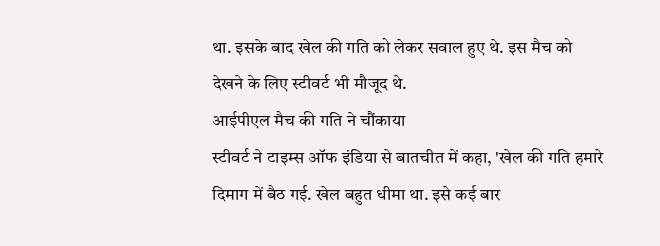था. इसके बाद खेल की गति को लेकर सवाल हुए थे. इस मैच को देखने के लिए स्टीवर्ट भी मौजूद थे.
आईपीएल मैच की गति ने चौंकाया
स्टीवर्ट ने टाइम्स ऑफ इंडिया से बातचीत में कहा, 'खेल की गति हमारे दिमाग में बैठ गई. खेल बहुत धीमा था. इसे कई बार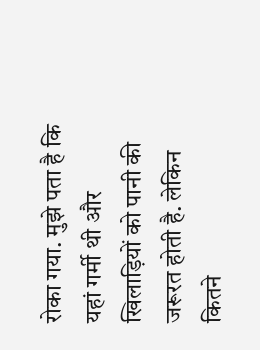रोका गया. मुझे पता है कि यहां गर्मी थी और खिलाड़ियों को पानी की जरूरत होती है. लेकिन कितने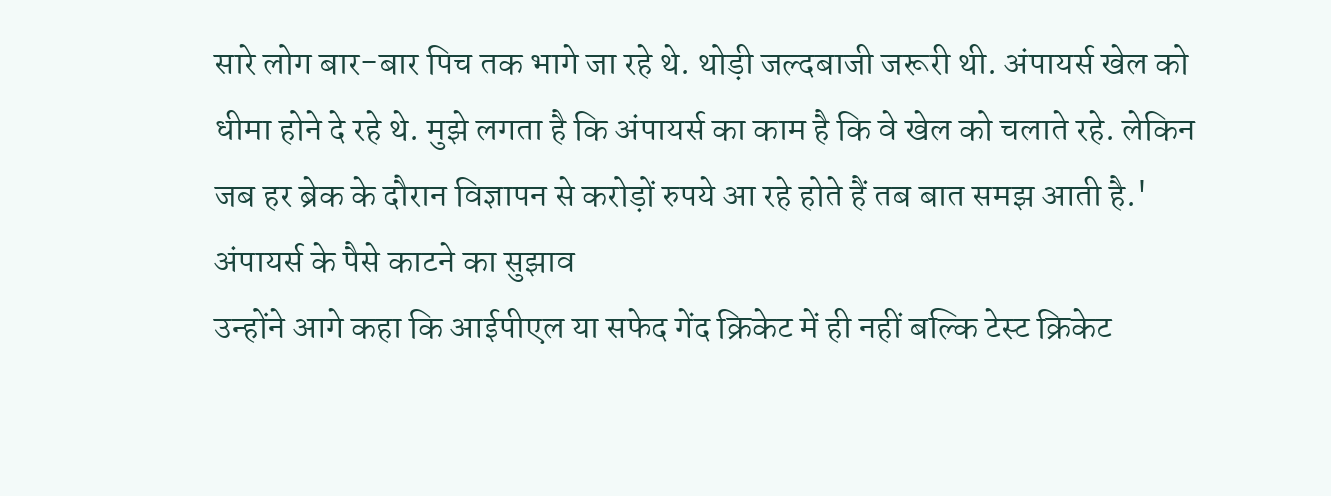सारे लोग बार-बार पिच तक भागे जा रहे थे. थोड़ी जल्दबाजी जरूरी थी. अंपायर्स खेल को धीमा होने दे रहे थे. मुझे लगता है कि अंपायर्स का काम है कि वे खेल को चलाते रहे. लेकिन जब हर ब्रेक के दौरान विज्ञापन से करोड़ों रुपये आ रहे होते हैं तब बात समझ आती है.'
अंपायर्स के पैसे काटने का सुझाव
उन्होंने आगे कहा कि आईपीएल या सफेद गेंद क्रिकेट में ही नहीं बल्कि टेस्ट क्रिकेट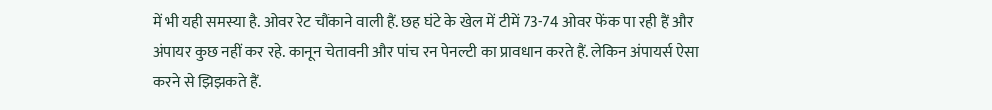में भी यही समस्या है. ओवर रेट चौंकाने वाली हैं. छह घंटे के खेल में टीमें 73-74 ओवर फेंक पा रही हैं और अंपायर कुछ नहीं कर रहे. कानून चेतावनी और पांच रन पेनल्टी का प्रावधान करते हैं. लेकिन अंपायर्स ऐसा करने से झिझकते हैं.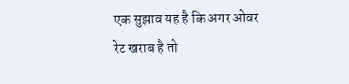एक सुझाव यह है कि अगर ओवर रेट खराब है तो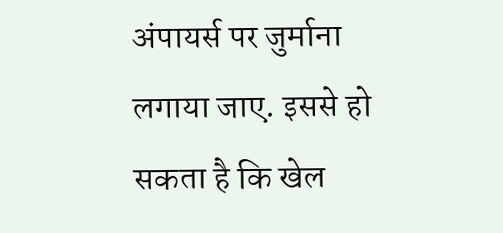अंपायर्स पर जुर्माना लगाया जाए. इससे हो सकता है कि खेल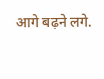आगे बढ़ने लगे.